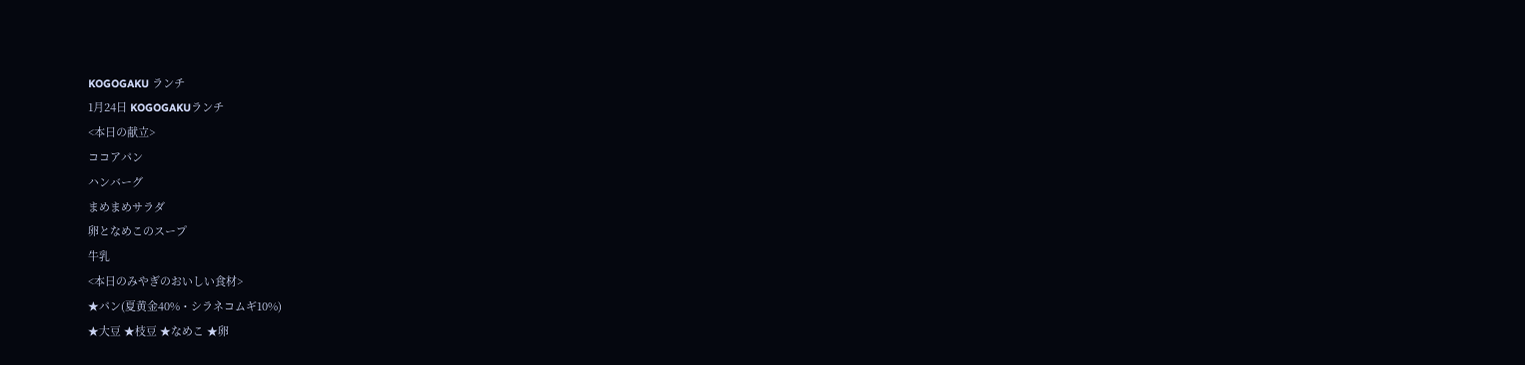KOGOGAKU ランチ
1月24日 KOGOGAKUランチ
<本日の献立>
ココアパン
ハンバーグ
まめまめサラダ
卵となめこのスープ
牛乳
<本日のみやぎのおいしい食材>
★パン(夏黄金40%・シラネコムギ10%)
★大豆 ★枝豆 ★なめこ ★卵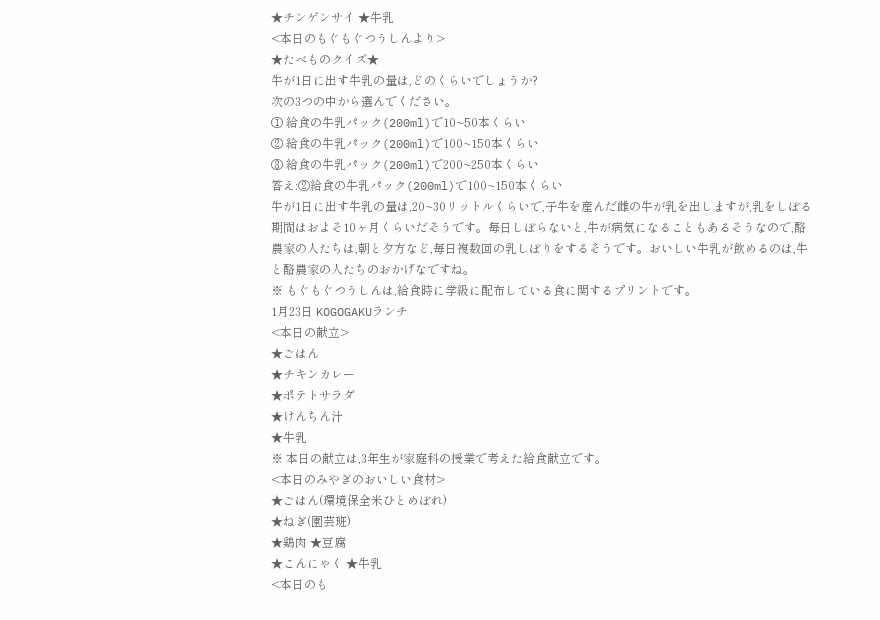★チンゲンサイ ★牛乳
<本日のもぐもぐつうしんより>
★たべものクイズ★
牛が1日に出す牛乳の量は,どのくらいでしょうか?
次の3つの中から選んでください。
① 給食の牛乳パック(200ml)で10~50本くらい
② 給食の牛乳パック(200ml)で100~150本くらい
③ 給食の牛乳パック(200ml)で200~250本くらい
答え:②給食の牛乳パック(200ml)で100~150本くらい
牛が1日に出す牛乳の量は,20~30リットルくらいで,子牛を産んだ雌の牛が乳を出しますが,乳をしぼる期間はおよそ10ヶ月くらいだそうです。毎日しぼらないと,牛が病気になることもあるそうなので,酪農家の人たちは,朝と夕方など,毎日複数回の乳しぼりをするそうです。おいしい牛乳が飲めるのは,牛と酪農家の人たちのおかげなですね。
※ もぐもぐつうしんは,給食時に学級に配布している食に関するプリントです。
1月23日 KOGOGAKUランチ
<本日の献立>
★ごはん
★チキンカレー
★ポテトサラダ
★けんちん汁
★牛乳
※ 本日の献立は,3年生が家庭科の授業で考えた給食献立です。
<本日のみやぎのおいしい食材>
★ごはん(環境保全米ひとめぼれ)
★ねぎ(園芸班)
★鶏肉 ★豆腐
★こんにゃく ★牛乳
<本日のも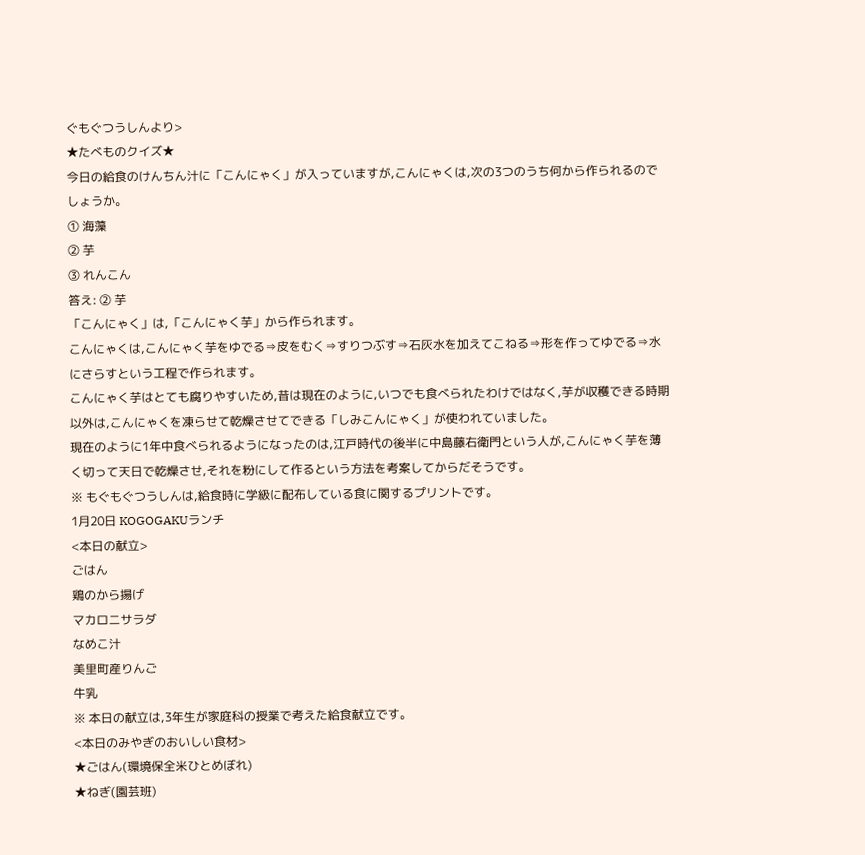ぐもぐつうしんより>
★たべものクイズ★
今日の給食のけんちん汁に「こんにゃく」が入っていますが,こんにゃくは,次の3つのうち何から作られるのでしょうか。
① 海藻
② 芋
③ れんこん
答え: ② 芋
「こんにゃく」は,「こんにゃく芋」から作られます。
こんにゃくは,こんにゃく芋をゆでる⇒皮をむく⇒すりつぶす⇒石灰水を加えてこねる⇒形を作ってゆでる⇒水にさらすという工程で作られます。
こんにゃく芋はとても腐りやすいため,昔は現在のように,いつでも食べられたわけではなく,芋が収穫できる時期以外は,こんにゃくを凍らせて乾燥させてできる「しみこんにゃく」が使われていました。
現在のように1年中食べられるようになったのは,江戸時代の後半に中島藤右衛門という人が,こんにゃく芋を薄く切って天日で乾燥させ,それを粉にして作るという方法を考案してからだそうです。
※ もぐもぐつうしんは,給食時に学級に配布している食に関するプリントです。
1月20日 KOGOGAKUランチ
<本日の献立>
ごはん
鶏のから揚げ
マカロニサラダ
なめこ汁
美里町産りんご
牛乳
※ 本日の献立は,3年生が家庭科の授業で考えた給食献立です。
<本日のみやぎのおいしい食材>
★ごはん(環境保全米ひとめぼれ)
★ねぎ(園芸班)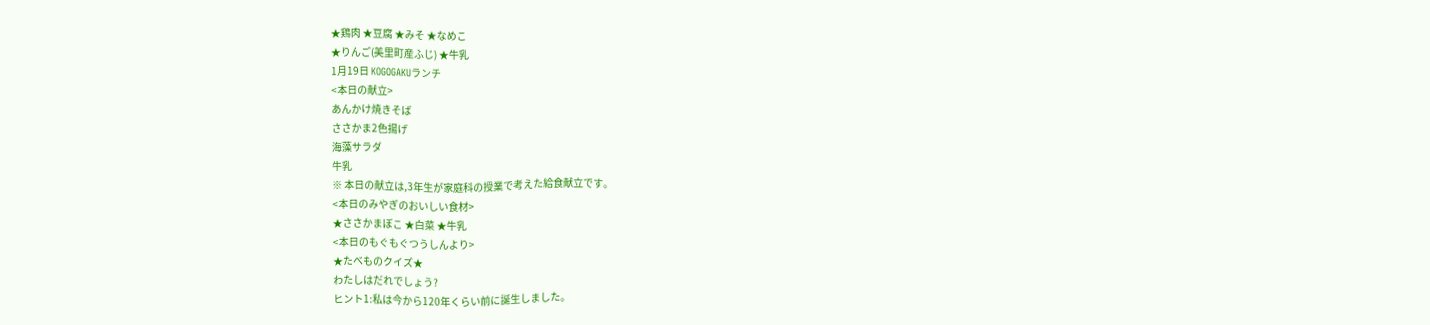★鶏肉 ★豆腐 ★みそ ★なめこ
★りんご(美里町産ふじ) ★牛乳
1月19日 KOGOGAKUランチ
<本日の献立>
あんかけ焼きそば
ささかま2色揚げ
海藻サラダ
牛乳
※ 本日の献立は,3年生が家庭科の授業で考えた給食献立です。
<本日のみやぎのおいしい食材>
★ささかまぼこ ★白菜 ★牛乳
<本日のもぐもぐつうしんより>
★たべものクイズ★
わたしはだれでしょう?
ヒント1:私は今から120年くらい前に誕生しました。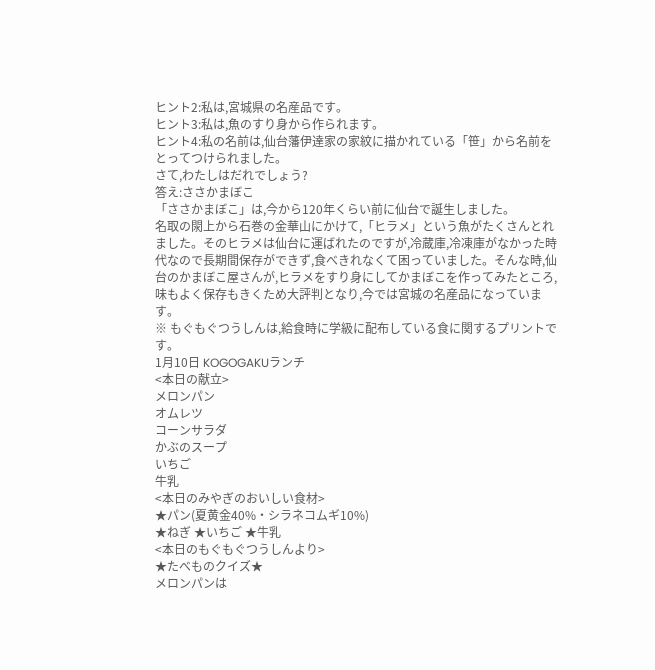ヒント2:私は,宮城県の名産品です。
ヒント3:私は,魚のすり身から作られます。
ヒント4:私の名前は,仙台藩伊達家の家紋に描かれている「笹」から名前をとってつけられました。
さて,わたしはだれでしょう?
答え:ささかまぼこ
「ささかまぼこ」は,今から120年くらい前に仙台で誕生しました。
名取の閖上から石巻の金華山にかけて,「ヒラメ」という魚がたくさんとれました。そのヒラメは仙台に運ばれたのですが,冷蔵庫,冷凍庫がなかった時代なので長期間保存ができず,食べきれなくて困っていました。そんな時,仙台のかまぼこ屋さんが,ヒラメをすり身にしてかまぼこを作ってみたところ,味もよく保存もきくため大評判となり,今では宮城の名産品になっています。
※ もぐもぐつうしんは,給食時に学級に配布している食に関するプリントです。
1月10日 KOGOGAKUランチ
<本日の献立>
メロンパン
オムレツ
コーンサラダ
かぶのスープ
いちご
牛乳
<本日のみやぎのおいしい食材>
★パン(夏黄金40%・シラネコムギ10%)
★ねぎ ★いちご ★牛乳
<本日のもぐもぐつうしんより>
★たべものクイズ★
メロンパンは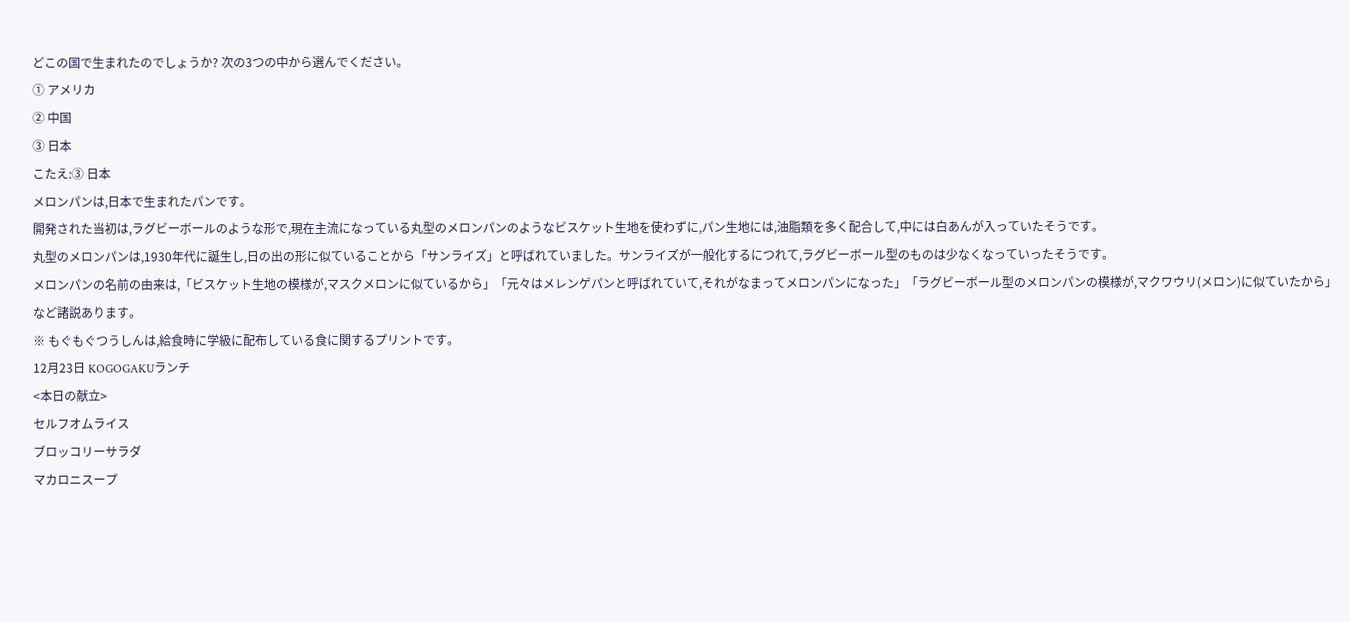どこの国で生まれたのでしょうか? 次の3つの中から選んでください。
① アメリカ
② 中国
③ 日本
こたえ:③ 日本
メロンパンは,日本で生まれたパンです。
開発された当初は,ラグビーボールのような形で,現在主流になっている丸型のメロンパンのようなビスケット生地を使わずに,パン生地には,油脂類を多く配合して,中には白あんが入っていたそうです。
丸型のメロンパンは,1930年代に誕生し,日の出の形に似ていることから「サンライズ」と呼ばれていました。サンライズが一般化するにつれて,ラグビーボール型のものは少なくなっていったそうです。
メロンパンの名前の由来は,「ビスケット生地の模様が,マスクメロンに似ているから」「元々はメレンゲパンと呼ばれていて,それがなまってメロンパンになった」「ラグビーボール型のメロンパンの模様が,マクワウリ(メロン)に似ていたから」など諸説あります。
※ もぐもぐつうしんは,給食時に学級に配布している食に関するプリントです。
12月23日 KOGOGAKUランチ
<本日の献立>
セルフオムライス
ブロッコリーサラダ
マカロニスープ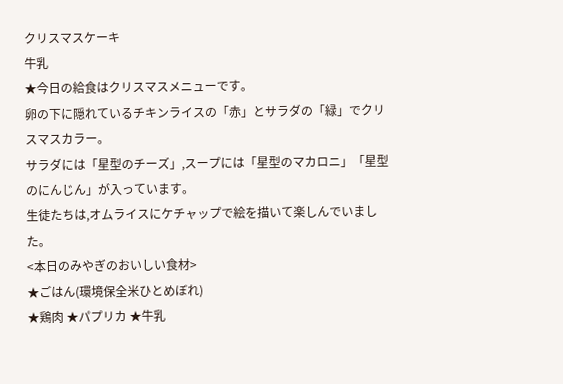クリスマスケーキ
牛乳
★今日の給食はクリスマスメニューです。
卵の下に隠れているチキンライスの「赤」とサラダの「緑」でクリスマスカラー。
サラダには「星型のチーズ」,スープには「星型のマカロニ」「星型のにんじん」が入っています。
生徒たちは,オムライスにケチャップで絵を描いて楽しんでいました。
<本日のみやぎのおいしい食材>
★ごはん(環境保全米ひとめぼれ)
★鶏肉 ★パプリカ ★牛乳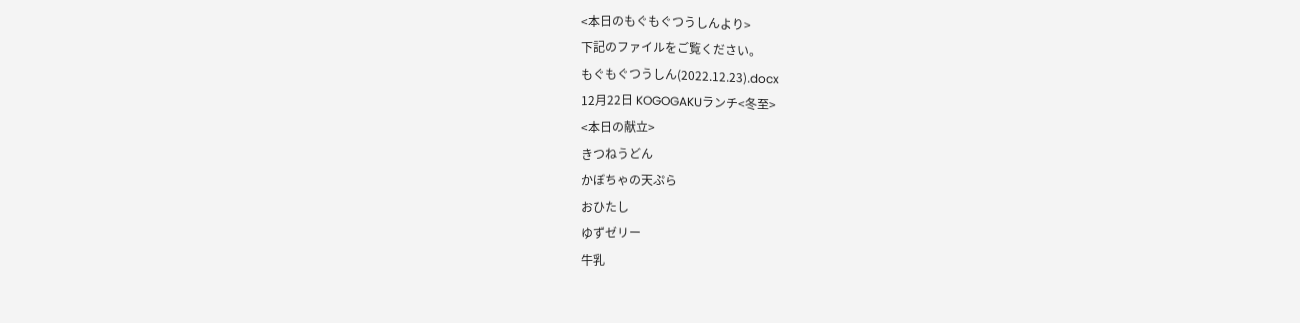<本日のもぐもぐつうしんより>
下記のファイルをご覧ください。
もぐもぐつうしん(2022.12.23).docx
12月22日 KOGOGAKUランチ<冬至>
<本日の献立>
きつねうどん
かぼちゃの天ぷら
おひたし
ゆずゼリー
牛乳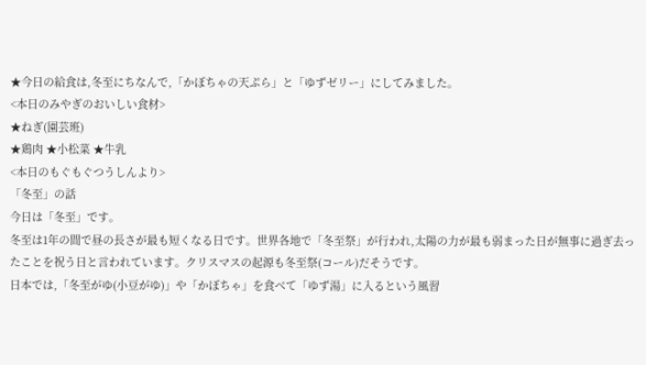★今日の給食は,冬至にちなんで,「かぼちゃの天ぷら」と「ゆずゼリー」にしてみました。
<本日のみやぎのおいしい食材>
★ねぎ(園芸班)
★鶏肉 ★小松菜 ★牛乳
<本日のもぐもぐつうしんより>
「冬至」の話
今日は「冬至」です。
冬至は1年の間で昼の長さが最も短くなる日です。世界各地で「冬至祭」が行われ,太陽の力が最も弱まった日が無事に過ぎ去ったことを祝う日と言われています。クリスマスの起源も冬至祭(コール)だそうです。
日本では,「冬至がゆ(小豆がゆ)」や「かぼちゃ」を食べて「ゆず湯」に入るという風習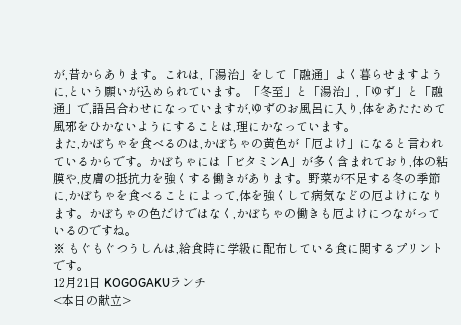が,昔からあります。これは,「湯治」をして「融通」よく暮らせますように,という願いが込められています。「冬至」と「湯治」,「ゆず」と「融通」で,語呂合わせになっていますが,ゆずのお風呂に入り,体をあたためて風邪をひかないようにすることは,理にかなっています。
また,かぼちゃを食べるのは,かぼちゃの黄色が「厄よけ」になると言われているからです。かぼちゃには「ビタミンA」が多く含まれており,体の粘膜や,皮膚の抵抗力を強くする働きがあります。野菜が不足する冬の季節に,かぼちゃを食べることによって,体を強くして病気などの厄よけになります。かぼちゃの色だけではなく,かぼちゃの働きも厄よけにつながっているのですね。
※ もぐもぐつうしんは,給食時に学級に配布している食に関するプリントです。
12月21日 KOGOGAKUランチ
<本日の献立>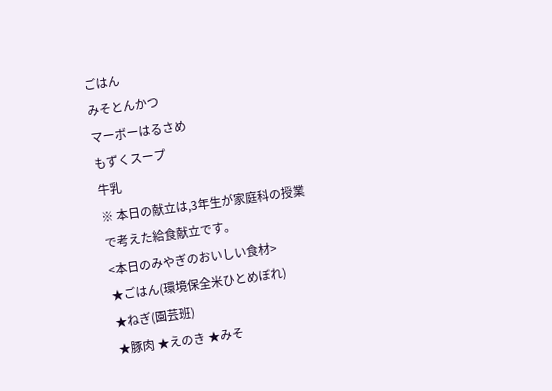ごはん
みそとんかつ
マーボーはるさめ
もずくスープ
牛乳
※ 本日の献立は,3年生が家庭科の授業で考えた給食献立です。
<本日のみやぎのおいしい食材>
★ごはん(環境保全米ひとめぼれ)
★ねぎ(園芸班)
★豚肉 ★えのき ★みそ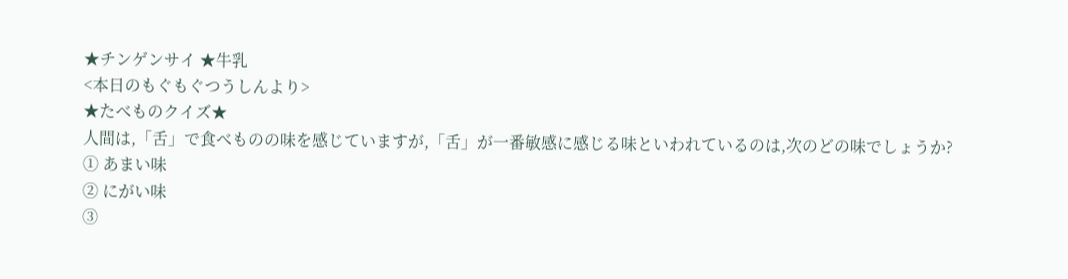★チンゲンサイ ★牛乳
<本日のもぐもぐつうしんより>
★たべものクイズ★
人間は,「舌」で食べものの味を感じていますが,「舌」が一番敏感に感じる味といわれているのは,次のどの味でしょうか?
① あまい味
② にがい味
③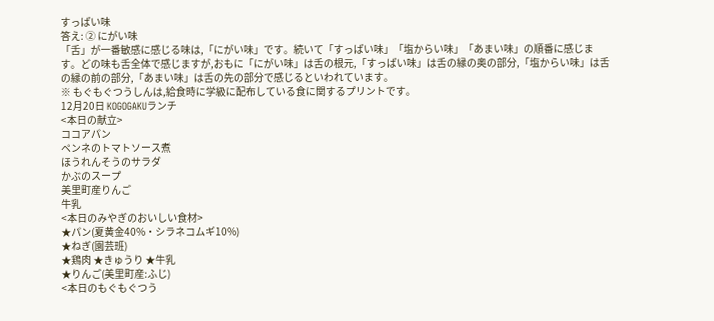すっぱい味
答え: ② にがい味
「舌」が一番敏感に感じる味は,「にがい味」です。続いて「すっぱい味」「塩からい味」「あまい味」の順番に感じます。どの味も舌全体で感じますが,おもに「にがい味」は舌の根元,「すっぱい味」は舌の縁の奥の部分,「塩からい味」は舌の縁の前の部分,「あまい味」は舌の先の部分で感じるといわれています。
※ もぐもぐつうしんは,給食時に学級に配布している食に関するプリントです。
12月20日 KOGOGAKUランチ
<本日の献立>
ココアパン
ペンネのトマトソース煮
ほうれんそうのサラダ
かぶのスープ
美里町産りんご
牛乳
<本日のみやぎのおいしい食材>
★パン(夏黄金40%・シラネコムギ10%)
★ねぎ(園芸班)
★鶏肉 ★きゅうり ★牛乳
★りんご(美里町産:ふじ)
<本日のもぐもぐつう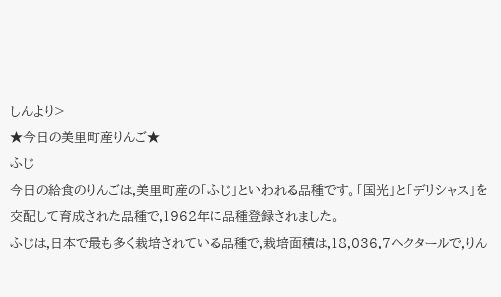しんより>
★今日の美里町産りんご★
ふじ
今日の給食のりんごは,美里町産の「ふじ」といわれる品種です。「国光」と「デリシャス」を交配して育成された品種で,1962年に品種登録されました。
ふじは,日本で最も多く栽培されている品種で,栽培面積は,18,036.7ヘクタールで,りん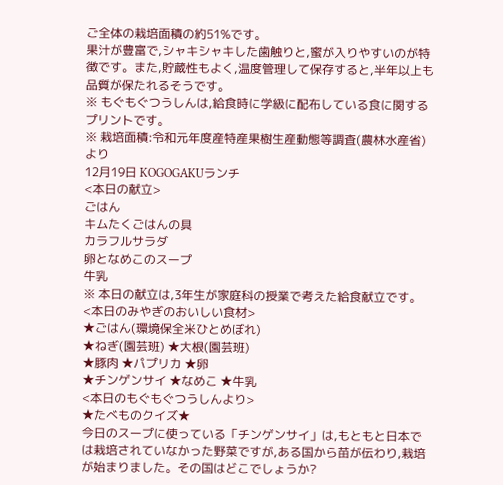ご全体の栽培面積の約51%です。
果汁が豊富で,シャキシャキした歯触りと,蜜が入りやすいのが特徴です。また,貯蔵性もよく,温度管理して保存すると,半年以上も品質が保たれるそうです。
※ もぐもぐつうしんは,給食時に学級に配布している食に関するプリントです。
※ 栽培面積:令和元年度産特産果樹生産動態等調査(農林水産省)より
12月19日 KOGOGAKUランチ
<本日の献立>
ごはん
キムたくごはんの具
カラフルサラダ
卵となめこのスープ
牛乳
※ 本日の献立は,3年生が家庭科の授業で考えた給食献立です。
<本日のみやぎのおいしい食材>
★ごはん(環境保全米ひとめぼれ)
★ねぎ(園芸班) ★大根(園芸班)
★豚肉 ★パプリカ ★卵
★チンゲンサイ ★なめこ ★牛乳
<本日のもぐもぐつうしんより>
★たべものクイズ★
今日のスープに使っている「チンゲンサイ」は,もともと日本では栽培されていなかった野菜ですが,ある国から苗が伝わり,栽培が始まりました。その国はどこでしょうか?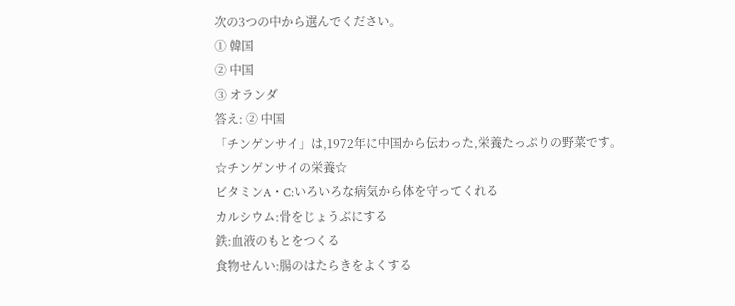次の3つの中から選んでください。
① 韓国
② 中国
③ オランダ
答え: ② 中国
「チンゲンサイ」は,1972年に中国から伝わった,栄養たっぷりの野菜です。
☆チンゲンサイの栄養☆
ビタミンA・C:いろいろな病気から体を守ってくれる
カルシウム:骨をじょうぶにする
鉄:血液のもとをつくる
食物せんい:腸のはたらきをよくする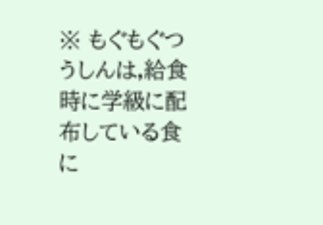※ もぐもぐつうしんは,給食時に学級に配布している食に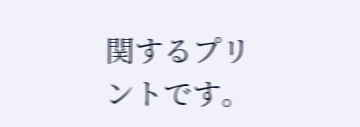関するプリントです。